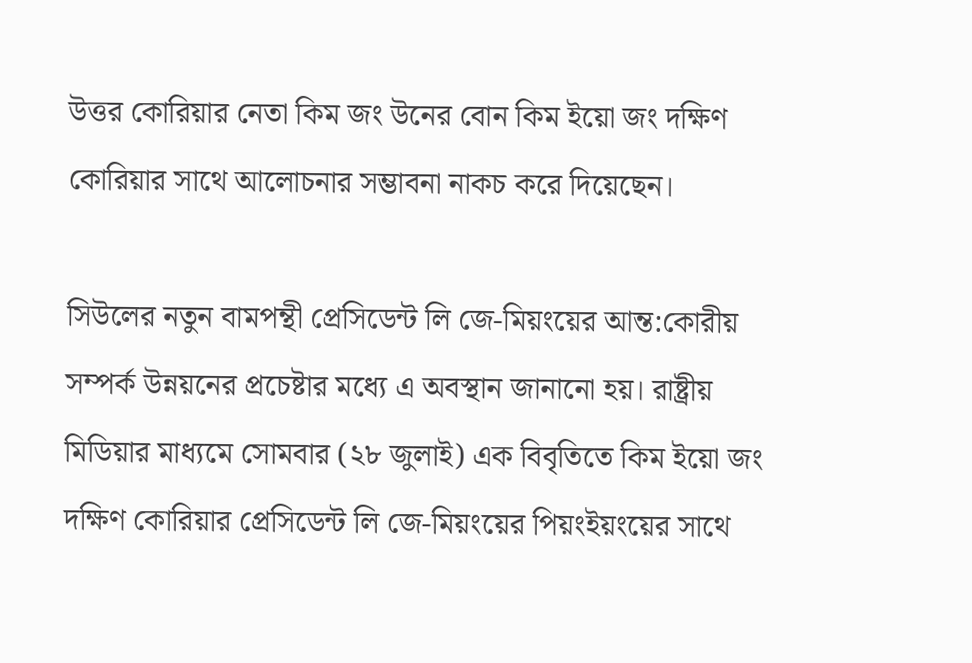উত্তর কোরিয়ার নেতা কিম জং উনের বোন কিম ইয়ো জং দক্ষিণ কোরিয়ার সাথে আলোচনার সম্ভাবনা নাকচ করে দিয়েছেন।

সিউলের নতুন বামপন্থী প্রেসিডেন্ট লি জে-মিয়ংয়ের আন্ত:কোরীয় সম্পর্ক উন্নয়নের প্রচেষ্টার মধ্যে এ অবস্থান জানানো হয়। রাষ্ট্রীয় মিডিয়ার মাধ্যমে সোমবার (২৮ জুলাই) এক বিবৃতিতে কিম ইয়ো জং দক্ষিণ কোরিয়ার প্রেসিডেন্ট লি জে-মিয়ংয়ের পিয়ংইয়ংয়ের সাথে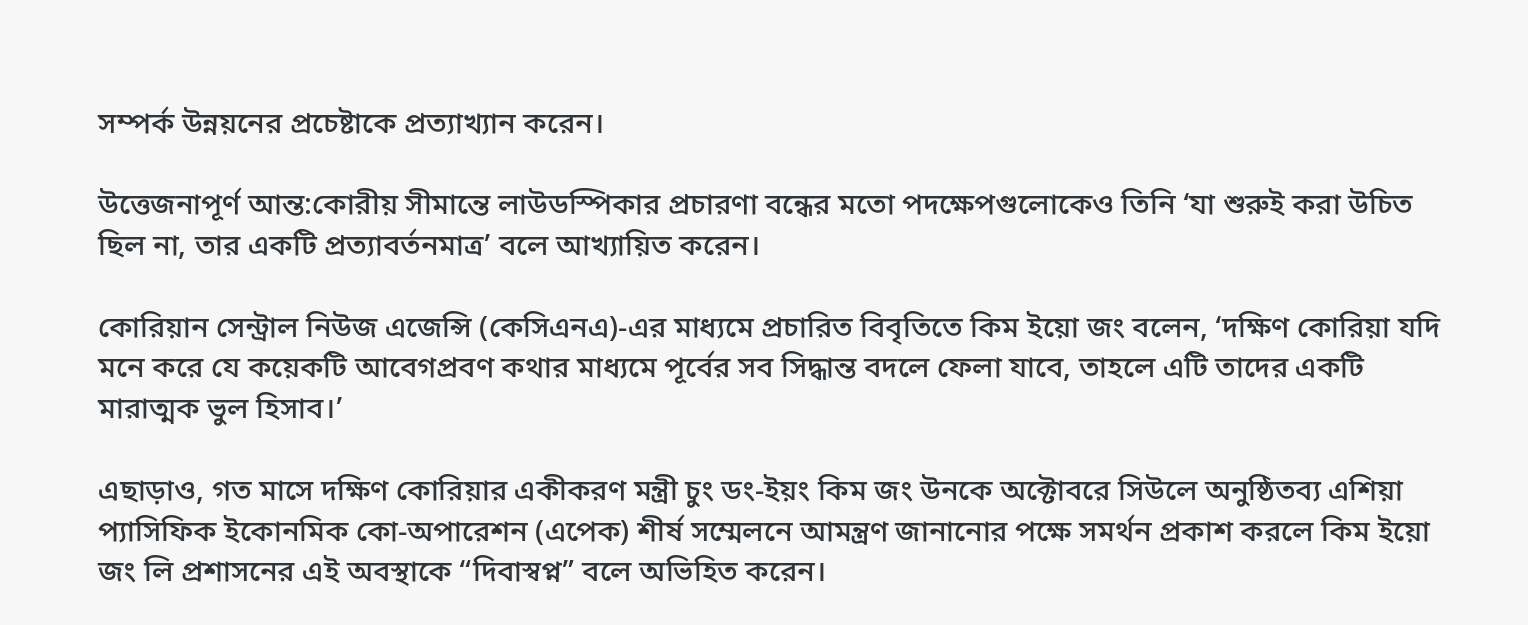সম্পর্ক উন্নয়নের প্রচেষ্টাকে প্রত্যাখ্যান করেন।

উত্তেজনাপূর্ণ আন্ত:কোরীয় সীমান্তে লাউডস্পিকার প্রচারণা বন্ধের মতো পদক্ষেপগুলোকেও তিনি ‘যা শুরুই করা উচিত ছিল না, তার একটি প্রত্যাবর্তনমাত্র’ বলে আখ্যায়িত করেন।

কোরিয়ান সেন্ট্রাল নিউজ এজেন্সি (কেসিএনএ)-এর মাধ্যমে প্রচারিত বিবৃতিতে কিম ইয়ো জং বলেন, ‘দক্ষিণ কোরিয়া যদি মনে করে যে কয়েকটি আবেগপ্রবণ কথার মাধ্যমে পূর্বের সব সিদ্ধান্ত বদলে ফেলা যাবে, তাহলে এটি তাদের একটি মারাত্মক ভুল হিসাব।’

এছাড়াও, গত মাসে দক্ষিণ কোরিয়ার একীকরণ মন্ত্রী চুং ডং-ইয়ং কিম জং উনকে অক্টোবরে সিউলে অনুষ্ঠিতব্য এশিয়া প্যাসিফিক ইকোনমিক কো-অপারেশন (এপেক) শীর্ষ সম্মেলনে আমন্ত্রণ জানানোর পক্ষে সমর্থন প্রকাশ করলে কিম ইয়ো জং লি প্রশাসনের এই অবস্থাকে “দিবাস্বপ্ন” বলে অভিহিত করেন।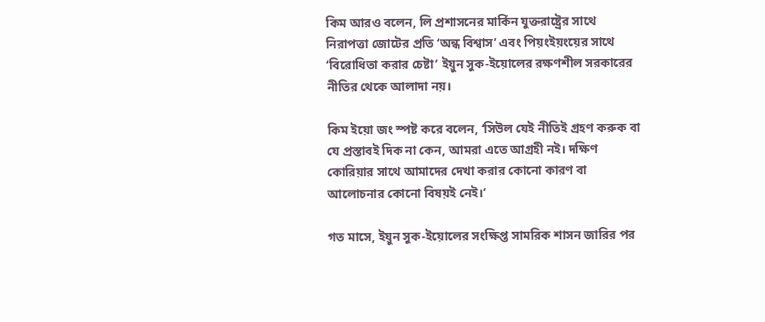কিম আরও বলেন, লি প্রশাসনের মার্কিন যুক্তরাষ্ট্রের সাথে নিরাপত্তা জোটের প্রতি ‘অন্ধ বিশ্বাস’ এবং পিয়ংইয়ংয়ের সাথে ‘বিরোধিতা করার চেষ্টা’ ইয়ুন সুক-ইয়োলের রক্ষণশীল সরকারের নীতির থেকে আলাদা নয়।

কিম ইয়ো জং স্পষ্ট করে বলেন, ‘সিউল যেই নীতিই গ্রহণ করুক বা যে প্রস্তাবই দিক না কেন, আমরা এতে আগ্রহী নই। দক্ষিণ কোরিয়ার সাথে আমাদের দেখা করার কোনো কারণ বা আলোচনার কোনো বিষয়ই নেই।’

গত মাসে, ইয়ুন সুক-ইয়োলের সংক্ষিপ্ত সামরিক শাসন জারির পর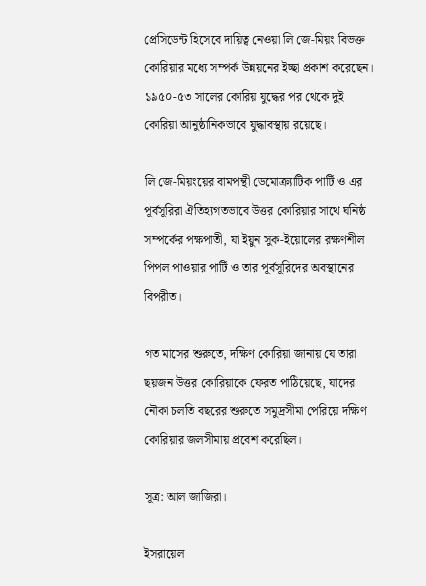প্রেসিডেন্ট হিসেবে দায়িত্ব নেওয়া লি জে-মিয়ং বিভক্ত কোরিয়ার মধ্যে সম্পর্ক উন্নয়নের ইচ্ছা প্রকাশ করেছেন। ১৯৫০-৫৩ সালের কোরিয় যুদ্ধের পর থেকে দুই কোরিয়া আনুষ্ঠানিকভাবে যুদ্ধাবস্থায় রয়েছে।

লি জে-মিয়ংয়ের বামপন্থী ডেমোক্র্যাটিক পার্টি ও এর পূর্বসূরিরা ঐতিহ্যগতভাবে উত্তর কোরিয়ার সাথে ঘনিষ্ঠ সম্পর্কের পক্ষপাতী, যা ইয়ুন সুক-ইয়োলের রক্ষণশীল পিপল পাওয়ার পার্টি ও তার পূর্বসূরিদের অবস্থানের বিপরীত।

গত মাসের শুরুতে, দক্ষিণ কোরিয়া জানায় যে তারা ছয়জন উত্তর কোরিয়াকে ফেরত পাঠিয়েছে, যাদের নৌকা চলতি বছরের শুরুতে সমুদ্রসীমা পেরিয়ে দক্ষিণ কোরিয়ার জলসীমায় প্রবেশ করেছিল।

সূত্র: আল জাজিরা।

ইসরায়েল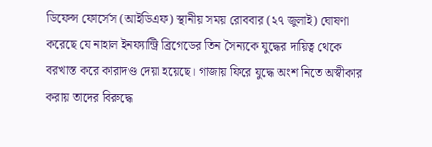ডিফেন্স ফোর্সেস (আইডিএফ) স্থানীয় সময় রোববার (২৭ জুলাই) ঘোষণা করেছে যে নাহাল ইনফ্যান্ট্রি ব্রিগেডের তিন সৈন্যকে যুদ্ধের দায়িত্ব থেকে বরখাস্ত করে কারাদণ্ড দেয়া হয়েছে। গাজায় ফিরে যুদ্ধে অংশ নিতে অস্বীকার করায় তাদের বিরুদ্ধে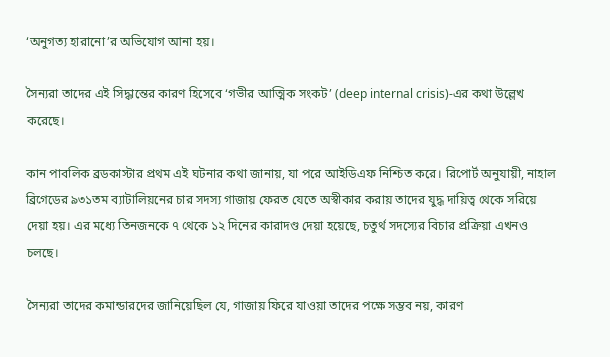‘অনুগত্য হারানো’র অভিযোগ আনা হয়।

সৈন্যরা তাদের এই সিদ্ধান্তের কারণ হিসেবে ‘গভীর আত্মিক সংকট’ (deep internal crisis)-এর কথা উল্লেখ করেছে।

কান পাবলিক ব্রডকাস্টার প্রথম এই ঘটনার কথা জানায়, যা পরে আইডিএফ নিশ্চিত করে। রিপোর্ট অনুযায়ী, নাহাল ব্রিগেডের ৯৩১তম ব্যাটালিয়নের চার সদস্য গাজায় ফেরত যেতে অস্বীকার করায় তাদের যুদ্ধ দায়িত্ব থেকে সরিয়ে দেয়া হয়। এর মধ্যে তিনজনকে ৭ থেকে ১২ দিনের কারাদণ্ড দেয়া হয়েছে, চতুর্থ সদস্যের বিচার প্রক্রিয়া এখনও চলছে।

সৈন্যরা তাদের কমান্ডারদের জানিয়েছিল যে, গাজায় ফিরে যাওয়া তাদের পক্ষে সম্ভব নয়, কারণ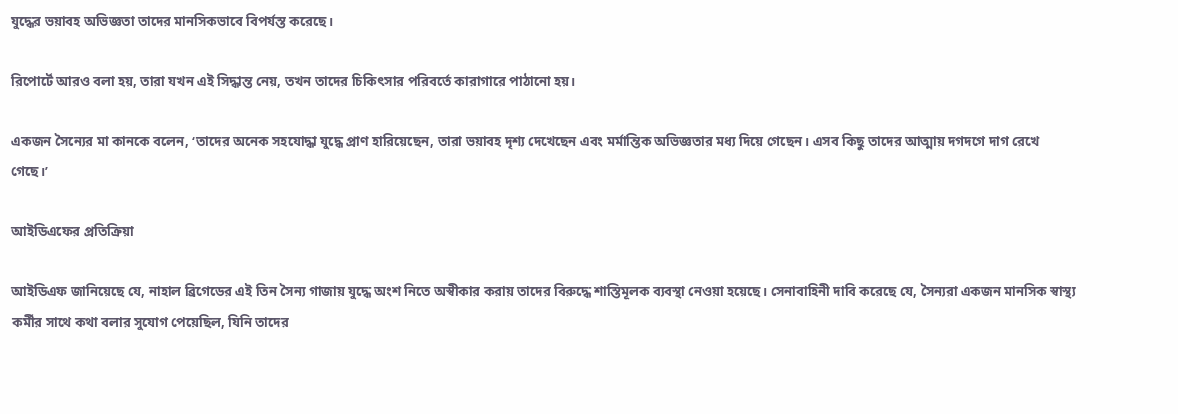যুদ্ধের ভয়াবহ অভিজ্ঞতা তাদের মানসিকভাবে বিপর্যস্ত করেছে।

রিপোর্টে আরও বলা হয়, তারা যখন এই সিদ্ধান্ত নেয়, তখন তাদের চিকিৎসার পরিবর্তে কারাগারে পাঠানো হয়।

একজন সৈন্যের মা কানকে বলেন, ‘তাদের অনেক সহযোদ্ধা যুদ্ধে প্রাণ হারিয়েছেন, তারা ভয়াবহ দৃশ্য দেখেছেন এবং মর্মান্তিক অভিজ্ঞতার মধ্য দিয়ে গেছেন। এসব কিছু তাদের আত্মায় দগদগে দাগ রেখে গেছে।’

আইডিএফের প্রতিক্রিয়া

আইডিএফ জানিয়েছে যে, নাহাল ব্রিগেডের এই তিন সৈন্য গাজায় যুদ্ধে অংশ নিতে অস্বীকার করায় তাদের বিরুদ্ধে শাস্তিমূলক ব্যবস্থা নেওয়া হয়েছে। সেনাবাহিনী দাবি করেছে যে, সৈন্যরা একজন মানসিক স্বাস্থ্য কর্মীর সাথে কথা বলার সুযোগ পেয়েছিল, যিনি তাদের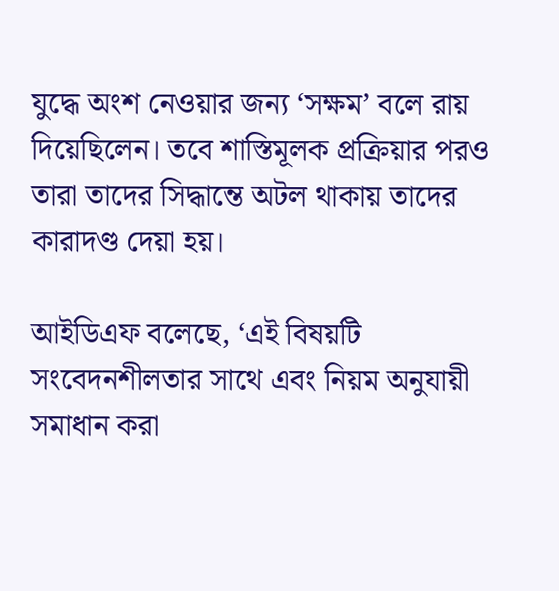যুদ্ধে অংশ নেওয়ার জন্য ‘সক্ষম’ বলে রায় দিয়েছিলেন। তবে শাস্তিমূলক প্রক্রিয়ার পরও তারা তাদের সিদ্ধান্তে অটল থাকায় তাদের কারাদণ্ড দেয়া হয়।

আইডিএফ বলেছে, ‘এই বিষয়টি সংবেদনশীলতার সাথে এবং নিয়ম অনুযায়ী সমাধান করা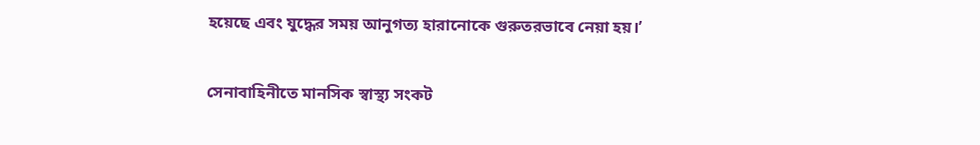হয়েছে এবং যুদ্ধের সময় আনুগত্য হারানোকে গুরুতরভাবে নেয়া হয়।’

সেনাবাহিনীতে মানসিক স্বাস্থ্য সংকট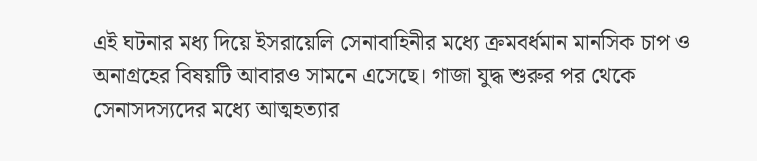এই ঘটনার মধ্য দিয়ে ইসরায়েলি সেনাবাহিনীর মধ্যে ক্রমবর্ধমান মানসিক চাপ ও অনাগ্রহের বিষয়টি আবারও সামনে এসেছে। গাজা যুদ্ধ শুরুর পর থেকে সেনাসদস্যদের মধ্যে আত্মহত্যার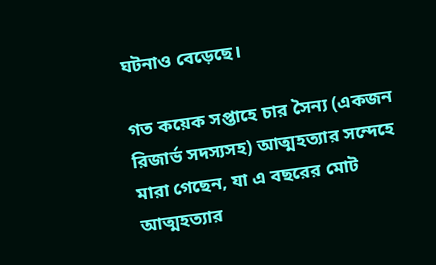ঘটনাও বেড়েছে।

গত কয়েক সপ্তাহে চার সৈন্য (একজন রিজার্ভ সদস্যসহ) আত্মহত্যার সন্দেহে মারা গেছেন, যা এ বছরের মোট আত্মহত্যার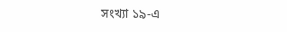সংখ্যা ১৯-এ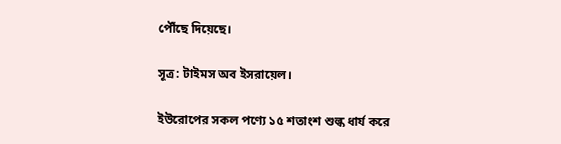পৌঁছে দিয়েছে।

সূত্র: টাইমস অব ইসরায়েল।

ইউরোপের সকল পণ্যে ১৫ শতাংশ শুল্ক ধার্য করে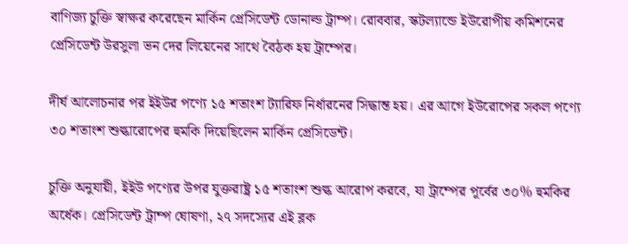বাণিজ্য চুক্তি স্বাক্ষর করেছেন মার্কিন প্রেসিডেন্ট ডোনাল্ড ট্রাম্প। রোববার, স্কটল্যান্ডে ইউরোপীয় কমিশনের প্রেসিডেন্ট উরসুলা ভন দের লিয়েনের সাথে বৈঠক হয় ট্রাম্পের।

দীর্ঘ আলোচনার পর ইইউর পণ্যে ১৫ শতাংশ ট্যারিফ নির্ধারনের সিদ্ধান্ত হয়। এর আগে ইউরোপের সকল পণ্যে ৩০ শতাংশ শুল্কারোপের হুমকি দিয়েছিলেন মার্কিন প্রেসিডেন্ট।

চুক্তি অনুযায়ী, ইইউ পণ্যের উপর যুক্তরাষ্ট্র ১৫ শতাংশ শুল্ক আরোপ করবে, যা ট্রাম্পের পূর্বের ৩০% হুমকির অর্ধেক। প্রেসিডেন্ট ট্রাম্প ঘোষণা, ২৭ সদস্যের এই ব্লক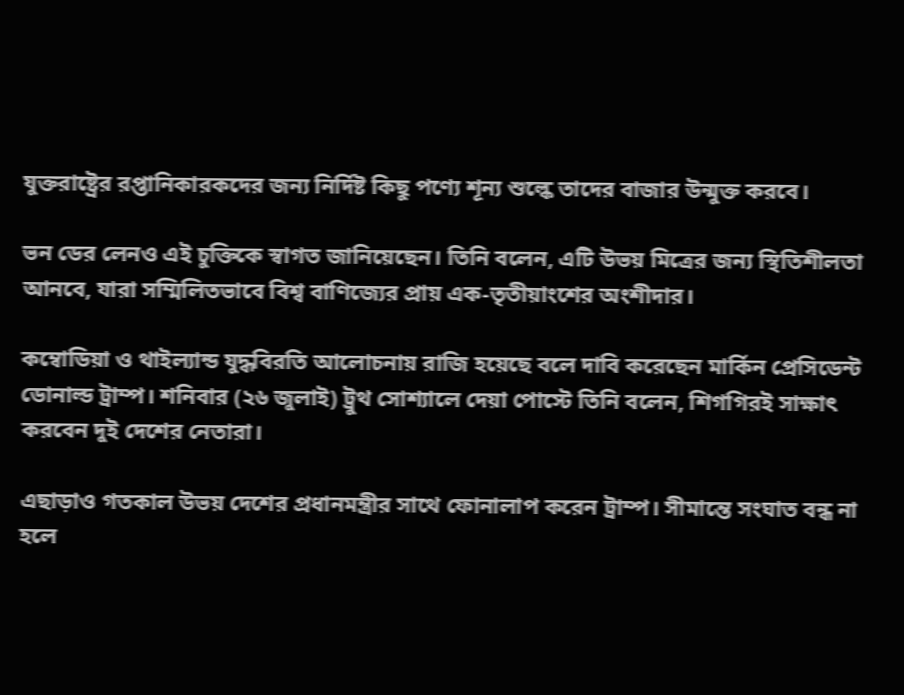যুক্তরাষ্ট্রের রপ্তানিকারকদের জন্য নির্দিষ্ট কিছু পণ্যে শূন্য শুল্কে তাদের বাজার উন্মুক্ত করবে।

ভন ডের লেনও এই চুক্তিকে স্বাগত জানিয়েছেন। তিনি বলেন, এটি উভয় মিত্রের জন্য স্থিতিশীলতা আনবে, যারা সম্মিলিতভাবে বিশ্ব বাণিজ্যের প্রায় এক-তৃতীয়াংশের অংশীদার।

কম্বোডিয়া ও থাইল্যান্ড যুদ্ধবিরতি আলোচনায় রাজি হয়েছে বলে দাবি করেছেন মার্কিন প্রেসিডেন্ট ডোনাল্ড ট্রাম্প। শনিবার (২৬ জুলাই) ট্রুথ সোশ্যালে দেয়া পোস্টে তিনি বলেন, শিগগিরই সাক্ষাৎ করবেন দুই দেশের নেতারা।

এছাড়াও গতকাল উভয় দেশের প্রধানমন্ত্রীর সাথে ফোনালাপ করেন ট্রাম্প। সীমান্তে সংঘাত বন্ধ না হলে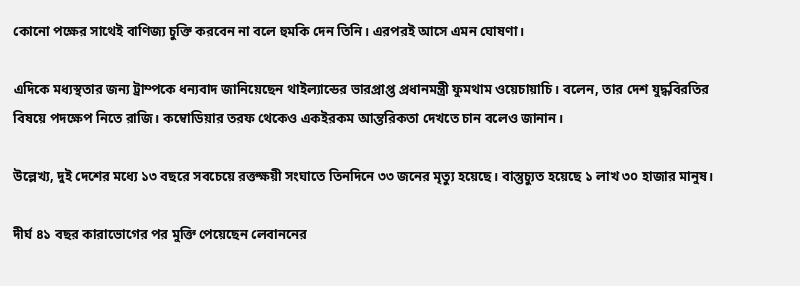কোনো পক্ষের সাথেই বাণিজ্য চুক্তি করবেন না বলে হুমকি দেন তিনি। এরপরই আসে এমন ঘোষণা।

এদিকে মধ্যস্থতার জন্য ট্রাম্পকে ধন্যবাদ জানিয়েছেন থাইল্যান্ডের ভারপ্রাপ্ত প্রধানমন্ত্রী ফুমথাম ওয়েচায়াচি। বলেন, তার দেশ যুদ্ধবিরতির বিষয়ে পদক্ষেপ নিতে রাজি। কম্বোডিয়ার তরফ থেকেও একইরকম আন্তরিকতা দেখতে চান বলেও জানান।

উল্লেখ্য, দুই দেশের মধ্যে ১৩ বছরে সবচেয়ে রক্তক্ষয়ী সংঘাতে তিনদিনে ৩৩ জনের মৃত্যু হয়েছে। বাস্তুচ্যুত হয়েছে ১ লাখ ৩০ হাজার মানুষ।

দীর্ঘ ৪১ বছর কারাভোগের পর মুক্তি পেয়েছেন লেবাননের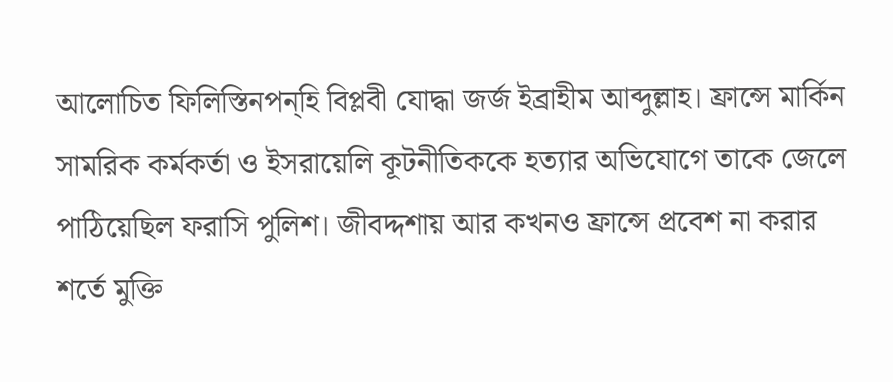আলোচিত ফিলিস্তিনপন্হি বিপ্লবী যোদ্ধা জর্জ ইব্রাহীম আব্দুল্লাহ। ফ্রান্সে মার্কিন সামরিক কর্মকর্তা ও ইসরায়েলি কূটনীতিককে হত্যার অভিযোগে তাকে জেলে পাঠিয়েছিল ফরাসি পুলিশ। জীবদ্দশায় আর কখনও ফ্রান্সে প্রবেশ না করার শর্তে মুক্তি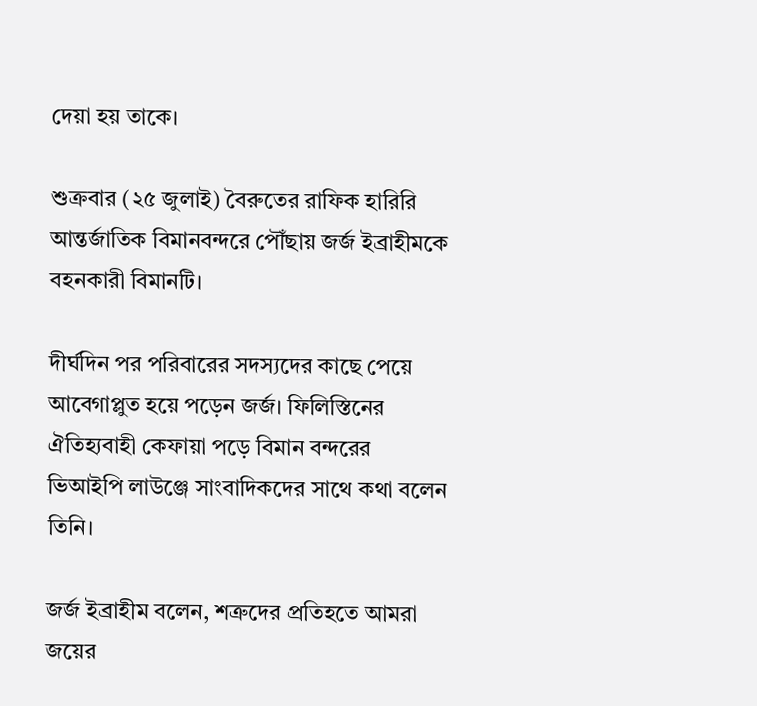দেয়া হয় তাকে।

শুক্রবার (২৫ জুলাই) বৈরুতের রাফিক হারিরি আন্তর্জাতিক বিমানবন্দরে পৌঁছায় জর্জ ইব্রাহীমকে বহনকারী বিমানটি।

দীর্ঘদিন পর পরিবারের সদস্যদের কাছে পেয়ে আবেগাপ্লুত হয়ে পড়েন জর্জ। ফিলিস্তিনের ঐতিহ্যবাহী কেফায়া পড়ে বিমান বন্দরের ভিআইপি লাউঞ্জে সাংবাদিকদের সাথে কথা বলেন তিনি।

জর্জ ইব্রাহীম বলেন, শত্রুদের প্রতিহতে আমরা জয়ের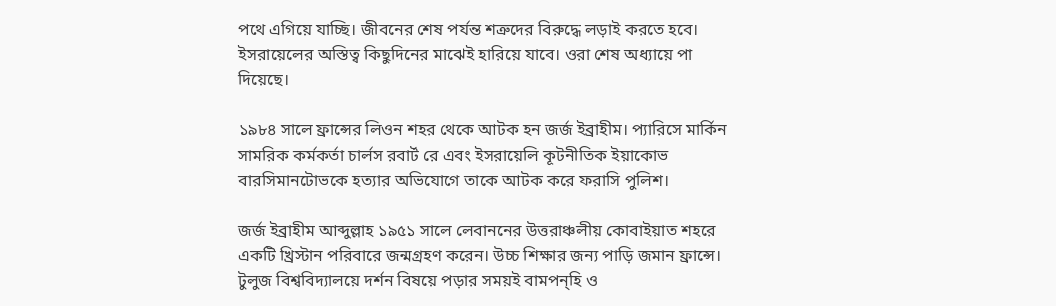পথে এগিয়ে যাচ্ছি। জীবনের শেষ পর্যন্ত শত্রুদের বিরুদ্ধে লড়াই করতে হবে। ইসরায়েলের অস্তিত্ব কিছুদিনের মাঝেই হারিয়ে যাবে। ওরা শেষ অধ্যায়ে পা দিয়েছে।

১৯৮৪ সালে ফ্রান্সের লিওন শহর থেকে আটক হন জর্জ ইব্রাহীম। প্যারিসে মার্কিন সামরিক কর্মকর্তা চার্লস রবার্ট রে এবং ইসরায়েলি কূটনীতিক ইয়াকোভ বারসিমানটোভকে হত্যার অভিযোগে তাকে আটক করে ফরাসি পুলিশ।

জর্জ ইব্রাহীম আব্দুল্লাহ ১৯৫১ সালে লেবাননের উত্তরাঞ্চলীয় কোবাইয়াত শহরে একটি খ্রিস্টান পরিবারে জন্মগ্রহণ করেন। উচ্চ শিক্ষার জন্য পাড়ি জমান ফ্রান্সে। টুলুজ বিশ্ববিদ্যালয়ে দর্শন বিষয়ে পড়ার সময়ই বামপন্হি ও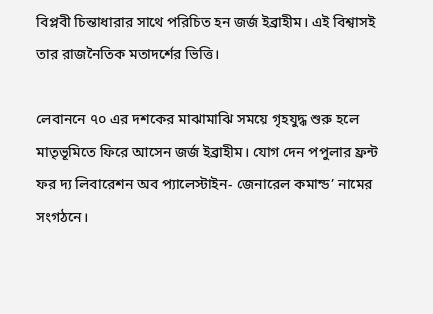বিপ্লবী চিন্তাধারার সাথে পরিচিত হন জর্জ ইব্রাহীম। এই বিশ্বাসই তার রাজনৈতিক মতাদর্শের ভিত্তি।

লেবাননে ৭০ এর দশকের মাঝামাঝি সময়ে গৃহযুদ্ধ শুরু হলে মাতৃভূমিতে ফিরে আসেন জর্জ ইব্রাহীম। যোগ দেন পপুলার ফ্রন্ট ফর দ্য লিবারেশন অব প্যালেস্টাইন- জেনারেল কমান্ড’ নামের সংগঠনে।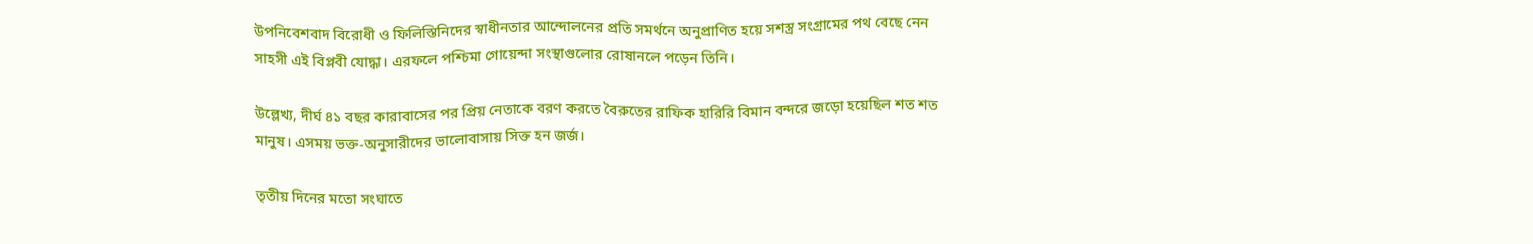উপনিবেশবাদ বিরোধী ও ফিলিস্তিনিদের স্বাধীনতার আন্দোলনের প্রতি সমর্থনে অনুপ্রাণিত হয়ে সশস্ত্র সংগ্রামের পথ বেছে নেন সাহসী এই বিপ্লবী যোদ্ধা। এরফলে পশ্চিমা গোয়েন্দা সংস্থাগুলোর রোষানলে পড়েন তিনি।

উল্লেখ্য, দীর্ঘ ৪১ বছর কারাবাসের পর প্রিয় নেতাকে বরণ করতে বৈরুতের রাফিক হারিরি বিমান বন্দরে জড়ো হয়েছিল শত শত মানুষ। এসময় ভক্ত-অনুসারীদের ভালোবাসায় সিক্ত হন জর্জ।

তৃতীয় দিনের মতো সংঘাতে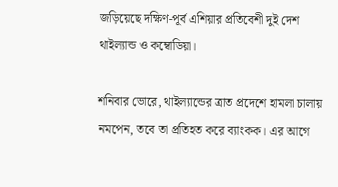জড়িয়েছে দক্ষিণ-পূর্ব এশিয়ার প্রতিবেশী দুই দেশ থাইল্যান্ড ও কম্বোডিয়া।

শনিবার ভোরে, থাইল্যান্ডের ত্রাত প্রদেশে হামলা চালায় নমপেন, তবে তা প্রতিহত করে ব্যাংকক। এর আগে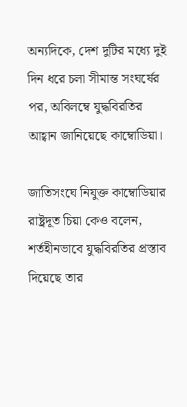অন্যদিকে, দেশ দুটির মধ্যে দুই দিন ধরে চলা সীমান্ত সংঘর্ষের পর, অবিলম্বে যুদ্ধবিরতির আহ্বান জানিয়েছে কাম্বোডিয়া।

জাতিসংঘে নিযুক্ত কাম্বোডিয়ার রাষ্ট্রদূত চিয়া কেও বলেন, শর্তহীনভাবে যুদ্ধবিরতির প্রস্তাব দিয়েছে তার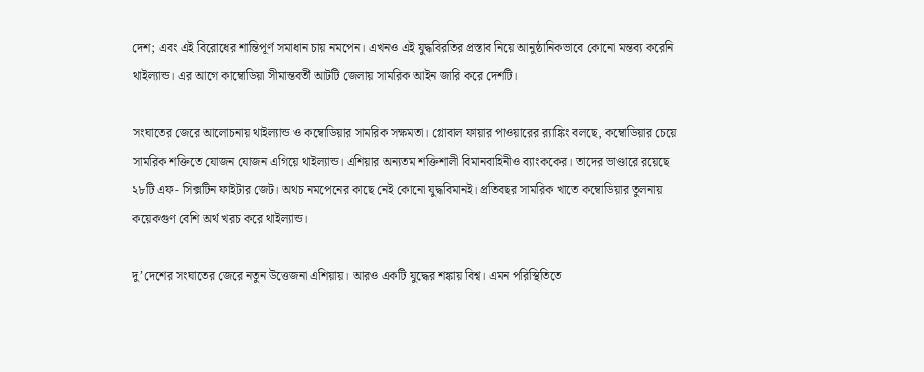দেশ; এবং এই বিরোধের শান্তিপূর্ণ সমাধান চায় নমপেন। এখনও এই যুদ্ধবিরতির প্রস্তাব নিয়ে আনুষ্ঠানিকভাবে কোনো মন্তব্য করেনি থাইল্যান্ড। এর আগে কাম্বোডিয়া সীমান্তবর্তী আটটি জেলায় সামরিক আইন জারি করে দেশটি।

সংঘাতের জেরে আলোচনায় থাইল্যান্ড ও কম্বোডিয়ার সামরিক সক্ষমতা। গ্লোবাল ফায়ার পাওয়ারের র‍্যাঙ্কিং বলছে, কম্বোডিয়ার চেয়ে সামরিক শক্তিতে যোজন যোজন এগিয়ে থাইল্যান্ড। এশিয়ার অন্যতম শক্তিশালী বিমানবাহিনীও ব্যাংককের। তাদের ভাণ্ডারে রয়েছে ২৮টি এফ- সিক্সটিন ফাইটার জেট। অথচ নমপেনের কাছে নেই কোনো যুদ্ধবিমানই। প্রতিবছর সামরিক খাতে কম্বোডিয়ার তুলনায় কয়েকগুণ বেশি অর্থ খরচ করে থাইল্যান্ড।

দু’দেশের সংঘাতের জেরে নতুন উত্তেজনা এশিয়ায়। আরও একটি যুদ্ধের শঙ্কায় বিশ্ব। এমন পরিস্থিতিতে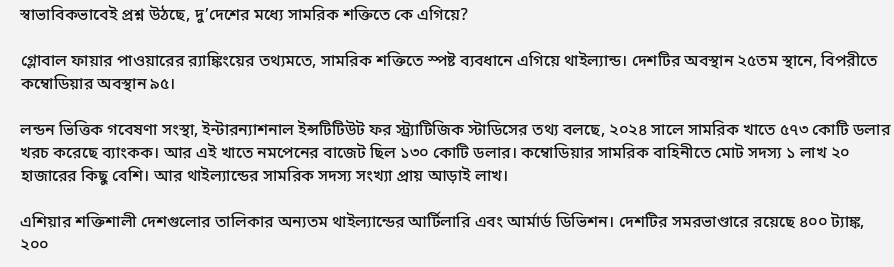স্বাভাবিকভাবেই প্রশ্ন উঠছে, দু’দেশের মধ্যে সামরিক শক্তিতে কে এগিয়ে?

গ্লোবাল ফায়ার পাওয়ারের র‍্যাঙ্কিংয়ের তথ্যমতে, সামরিক শক্তিতে স্পষ্ট ব্যবধানে এগিয়ে থাইল্যান্ড। দেশটির অবস্থান ২৫তম স্থানে, বিপরীতে কম্বোডিয়ার অবস্থান ৯৫।

লন্ডন ভিত্তিক গবেষণা সংস্থা, ইন্টারন্যাশনাল ইন্সটিটিউট ফর স্ট্র্যাটিজিক স্টাডিসের তথ্য বলছে, ২০২৪ সালে সামরিক খাতে ৫৭৩ কোটি ডলার খরচ করেছে ব্যাংকক। আর এই খাতে নমপেনের বাজেট ছিল ১৩০ কোটি ডলার। কম্বোডিয়ার সামরিক বাহিনীতে মোট সদস্য ১ লাখ ২০ হাজারের কিছু বেশি। আর থাইল্যান্ডের সামরিক সদস্য সংখ্যা প্রায় আড়াই লাখ।

এশিয়ার শক্তিশালী দেশগুলোর তালিকার অন্যতম থাইল্যান্ডের আর্টিলারি এবং আর্মার্ড ডিভিশন। দেশটির সমরভাণ্ডারে রয়েছে ৪০০ ট্যাঙ্ক, ২০০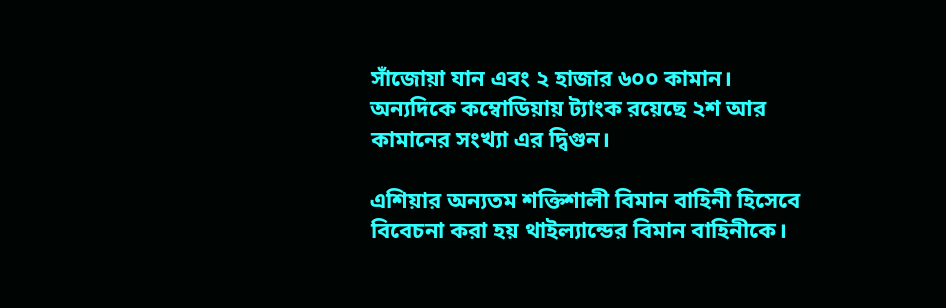সাঁজোয়া যান এবং ২ হাজার ৬০০ কামান। অন্যদিকে কম্বোডিয়ায় ট্যাংক রয়েছে ২শ আর কামানের সংখ্যা এর দ্বিগুন।

এশিয়ার অন্যতম শক্তিশালী বিমান বাহিনী হিসেবে বিবেচনা করা হয় থাইল্যান্ডের বিমান বাহিনীকে।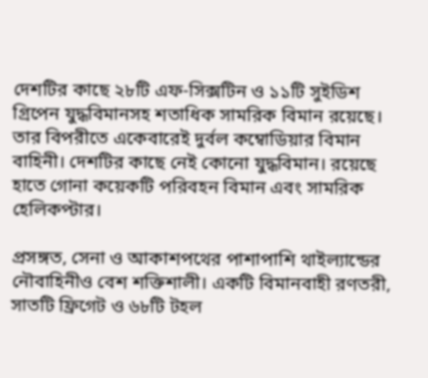দেশটির কাছে ২৮টি এফ-সিক্সটিন ও ১১টি সুইডিশ গ্রিপেন যুদ্ধবিমানসহ শতাধিক সামরিক বিমান রয়েছে। তার বিপরীতে একেবারেই দুর্বল কম্বোডিয়ার বিমান বাহিনী। দেশটির কাছে নেই কোনো যুদ্ধবিমান। রয়েছে হাতে গোনা কয়েকটি পরিবহন বিমান এবং সামরিক হেলিকপ্টার।

প্রসঙ্গত, সেনা ও আকাশপথের পাশাপাশি থাইল্যান্ডের নৌবাহিনীও বেশ শক্তিশালী। একটি বিমানবাহী রণতরী, সাতটি ফ্রিগেট ও ৬৮টি টহল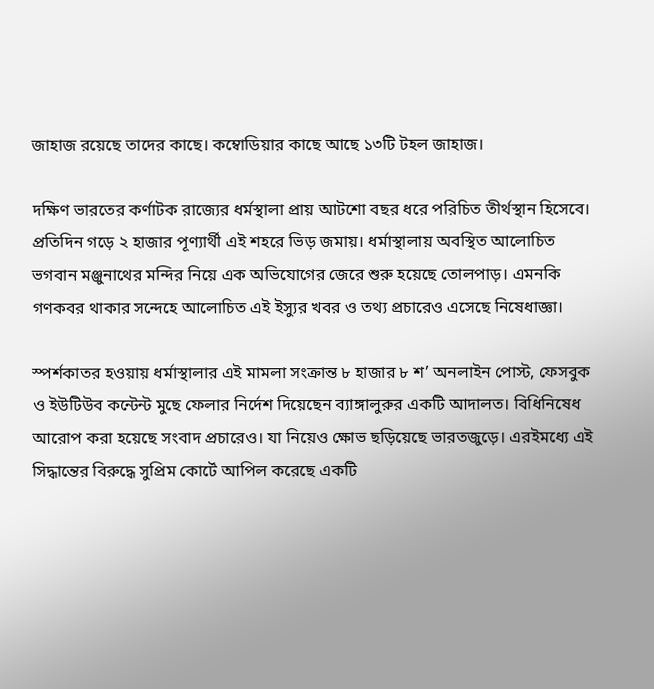জাহাজ রয়েছে তাদের কাছে। কম্বোডিয়ার কাছে আছে ১৩টি টহল জাহাজ।

দক্ষিণ ভারতের কর্ণাটক রাজ্যের ধর্মস্থালা প্রায় আটশো বছর ধরে পরিচিত তীর্থস্থান হিসেবে। প্রতিদিন গড়ে ২ হাজার পূণ্যার্থী এই শহরে ভিড় জমায়। ধর্মাস্থালায় অবস্থিত আলোচিত ভগবান মঞ্জুনাথের মন্দির নিয়ে এক অভিযোগের জেরে শুরু হয়েছে তোলপাড়। এমনকি গণকবর থাকার সন্দেহে আলোচিত এই ইস্যুর খবর ও তথ্য প্রচারেও এসেছে নিষেধাজ্ঞা।

স্পর্শকাতর হওয়ায় ধর্মাস্থালার এই মামলা সংক্রান্ত ৮ হাজার ৮ শ’ অনলাইন পোস্ট, ফেসবুক ও ইউটিউব কন্টেন্ট মুছে ফেলার নির্দেশ দিয়েছেন ব্যাঙ্গালুরুর একটি আদালত। বিধিনিষেধ আরোপ করা হয়েছে সংবাদ প্রচারেও। যা নিয়েও ক্ষোভ ছড়িয়েছে ভারতজুড়ে। এরইমধ্যে এই সিদ্ধান্তের বিরুদ্ধে সুপ্রিম কোর্টে আপিল করেছে একটি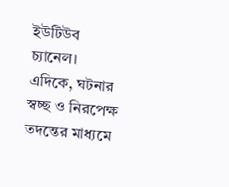ইউটিউব চ্যানেল। এদিকে, ঘটনার স্বচ্ছ ও নিরপেক্ষ তদন্তের মাধ্যমে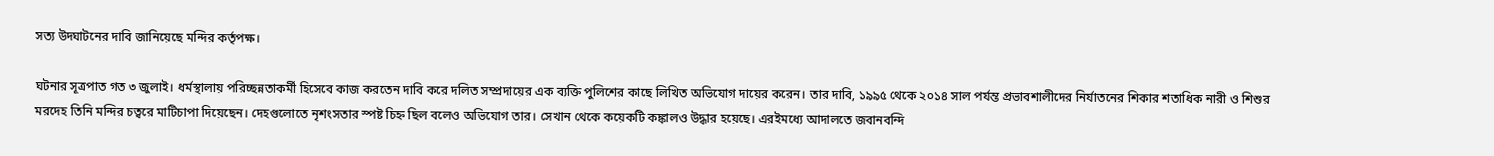সত্য উদ্ঘাটনের দাবি জানিয়েছে মন্দির কর্তৃপক্ষ।

ঘটনার সূত্রপাত গত ৩ জুলাই। ধর্মস্থালায় পরিচ্ছন্নতাকর্মী হিসেবে কাজ করতেন দাবি করে দলিত সম্প্রদায়ের এক ব্যক্তি পুলিশের কাছে লিখিত অভিযোগ দায়ের করেন। তার দাবি, ১৯৯৫ থেকে ২০১৪ সাল পর্যন্ত প্রভাবশালীদের নির্যাতনের শিকার শতাধিক নারী ও শিশুর মরদেহ তিনি মন্দির চত্বরে মাটিচাপা দিয়েছেন। দেহগুলোতে নৃশংসতার স্পষ্ট চিহ্ন ছিল বলেও অভিযোগ তার। সেখান থেকে কয়েকটি কঙ্কালও উদ্ধার হয়েছে। এরইমধ্যে আদালতে জবানবন্দি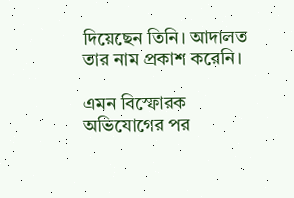দিয়েছেন তিনি। আদালত তার নাম প্রকাশ করেনি।

এমন বিস্ফোরক অভিযোগের পর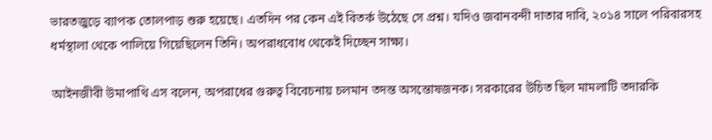ভারতজুড়ে ব্যাপক তোলপাড় শুরু হয়েছে। এতদিন পর কেন এই বিতর্ক উঠেছে সে প্রশ্ন। যদিও জবানবন্দী দাতার দাবি, ২০১৪ সালে পরিবারসহ ধর্মস্থালা থেকে পালিয়ে গিয়েছিলেন তিনি। অপরাধবোধ থেকেই দিচ্ছেন সাক্ষ্য।

আইনজীবী উমাপাথি এস বলেন, অপরাধের গুরুত্ব বিবেচনায় চলমান তদন্ত অসন্তোষজনক। সরকারের উচিত ছিল মামলাটি তদারকি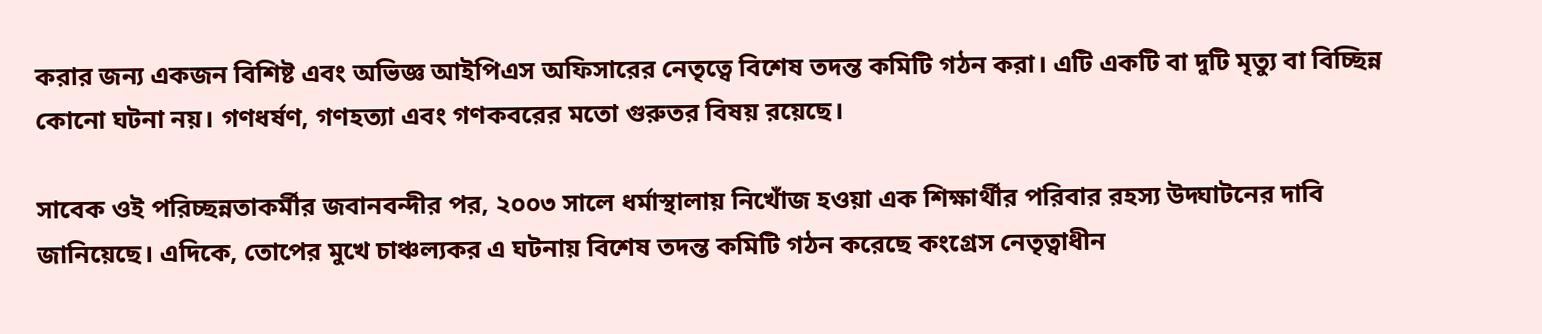করার জন্য একজন বিশিষ্ট এবং অভিজ্ঞ আইপিএস অফিসারের নেতৃত্বে বিশেষ তদন্ত কমিটি গঠন করা। এটি একটি বা দুটি মৃত্যু বা বিচ্ছিন্ন কোনো ঘটনা নয়। গণধর্ষণ, গণহত্যা এবং গণকবরের মতো গুরুতর বিষয় রয়েছে।

সাবেক ওই পরিচ্ছন্নতাকর্মীর জবানবন্দীর পর, ২০০৩ সালে ধর্মাস্থালায় নিখোঁজ হওয়া এক শিক্ষার্থীর পরিবার রহস্য উদ্ঘাটনের দাবি জানিয়েছে। এদিকে, তোপের মুখে চাঞ্চল্যকর এ ঘটনায় বিশেষ তদন্ত কমিটি গঠন করেছে কংগ্রেস নেতৃত্বাধীন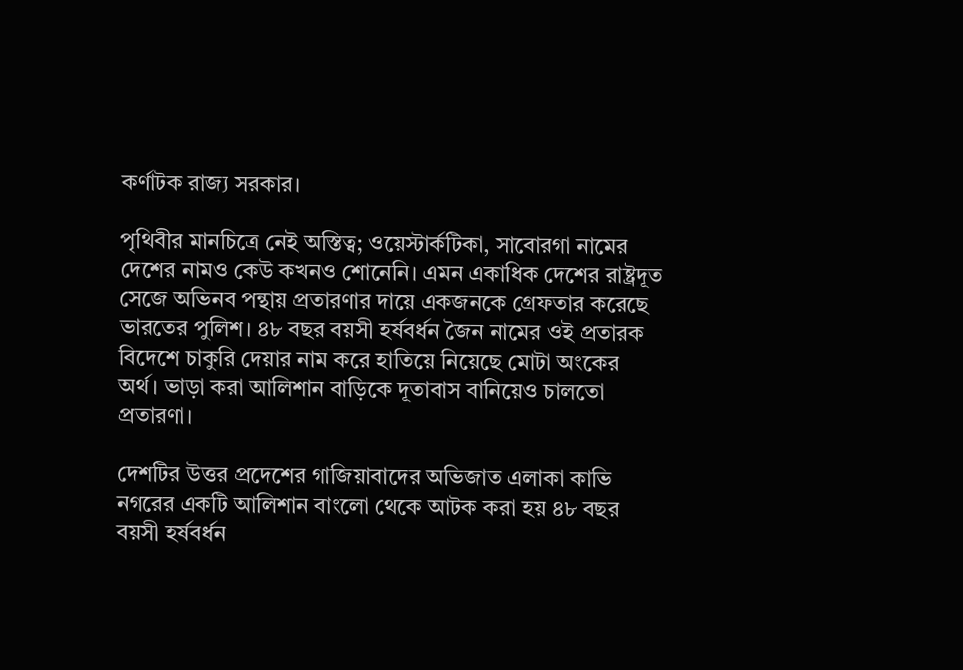কর্ণাটক রাজ্য সরকার।

পৃথিবীর মানচিত্রে নেই অস্তিত্ব; ওয়েস্টার্কটিকা, সাবোরগা নামের দেশের নামও কেউ কখনও শোনেনি। এমন একাধিক দেশের রাষ্ট্রদূত সেজে অভিনব পন্থায় প্রতারণার দায়ে একজনকে গ্রেফতার করেছে ভারতের পুলিশ। ৪৮ বছর বয়সী হর্ষবর্ধন জৈন নামের ওই প্রতারক বিদেশে চাকুরি দেয়ার নাম করে হাতিয়ে নিয়েছে মোটা অংকের অর্থ। ভাড়া করা আলিশান বাড়িকে দূতাবাস বানিয়েও চালতো প্রতারণা।

দেশটির উত্তর প্রদেশের গাজিয়াবাদের অভিজাত এলাকা কাভি নগরের একটি আলিশান বাংলো থেকে আটক করা হয় ৪৮ বছর বয়সী হর্ষবর্ধন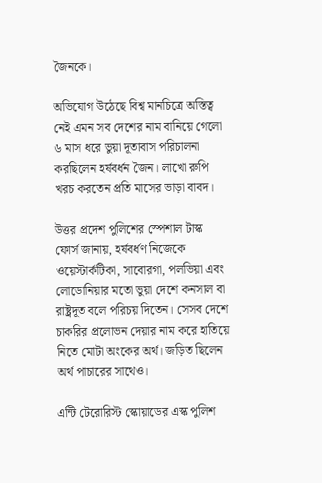জৈনকে।

অভিযোগ উঠেছে বিশ্ব মানচিত্রে অস্তিত্ব নেই এমন সব দেশের নাম বানিয়ে গেলো ৬ মাস ধরে ভুয়া দূতাবাস পরিচালনা করছিলেন হর্ষবর্ধন জৈন। লাখো রুপি খরচ করতেন প্রতি মাসের ভাড়া বাবদ।

উত্তর প্রদেশ পুলিশের স্পেশাল টাস্ক ফোর্স জানায়, হর্ষবর্ধণ নিজেকে ওয়েস্টার্কটিকা, সাবোরগা, পলভিয়া এবং লোডোনিয়ার মতো ভুয়া দেশে কনসাল বা রাষ্ট্রদূত বলে পরিচয় দিতেন। সেসব দেশে চাকরির প্রলোভন দেয়ার নাম করে হাতিয়ে নিতে মোটা অংকের অর্থ। জড়িত ছিলেন অর্থ পাচারের সাথেও।

এন্টি টেরোরিস্ট স্কোয়াডের এস্ক পুলিশ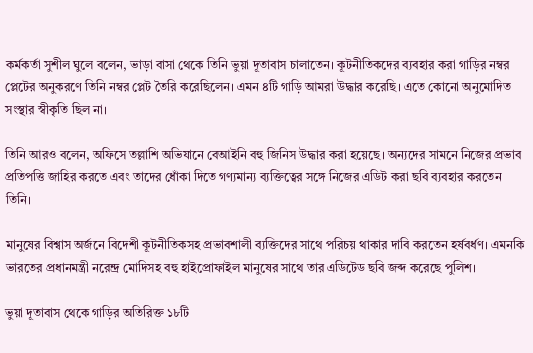কর্মকর্তা সুশীল ঘুলে বলেন, ভাড়া বাসা থেকে তিনি ভুয়া দূতাবাস চালাতেন। কূটনীতিকদের ব্যবহার করা গাড়ির নম্বর প্লেটের অনুকরণে তিনি নম্বর প্লেট তৈরি করেছিলেন। এমন ৪টি গাড়ি আমরা উদ্ধার করেছি। এতে কোনো অনুমোদিত সংস্থার স্বীকৃতি ছিল না।

তিনি আরও বলেন, অফিসে তল্লাশি অভিযানে বেআইনি বহু জিনিস উদ্ধার করা হয়েছে। অন্যদের সামনে নিজের প্রভাব প্রতিপত্তি জাহির করতে এবং তাদের ধোঁকা দিতে গণ্যমান্য ব্যক্তিত্বের সঙ্গে নিজের এডিট করা ছবি ব্যবহার করতেন তিনি।

মানুষের বিশ্বাস অর্জনে বিদেশী কূটনীতিকসহ প্রভাবশালী ব্যক্তিদের সাথে পরিচয় থাকার দাবি করতেন হর্ষবর্ধণ। এমনকি ভারতের প্রধানমন্ত্রী নরেন্দ্র মোদিসহ বহু হাইপ্রোফাইল মানুষের সাথে তার এডিটেড ছবি জব্দ করেছে পুলিশ।

ভুয়া দূতাবাস থেকে গাড়ির অতিরিক্ত ১৮টি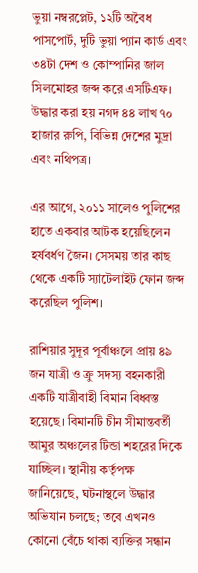ভুয়া নম্বরপ্লেট, ১২টি অবৈধ পাসপোর্ট, দুটি ভুয়া প্যান কার্ড এবং ৩৪টা দেশ ও কোম্পানির জাল সিলমোহর জব্দ করে এসটিএফ। উদ্ধার করা হয় নগদ ৪৪ লাখ ৭০ হাজার রুপি, বিভিন্ন দেশের মুদ্রা এবং নথিপত্র।

এর আগে, ২০১১ সালেও পুলিশের হাতে একবার আটক হয়েছিলেন হর্ষবর্ধণ জৈন। সেসময় তার কাছ থেকে একটি স্যাটেলাইট ফোন জব্দ করেছিল পুলিশ।

রাশিয়ার সুদূর পূর্বাঞ্চলে প্রায় ৪৯ জন যাত্রী ও ক্রু সদস্য বহনকারী একটি যাত্রীবাহী বিমান বিধ্বস্ত হয়েছে। বিমানটি চীন সীমান্তবর্তী আমুর অঞ্চলের টিন্ডা শহরের দিকে যাচ্ছিল। স্থানীয় কর্তৃপক্ষ জানিয়েছে, ঘটনাস্থলে উদ্ধার অভিযান চলছে; তবে এখনও কোনো বেঁচে থাকা ব্যক্তির সন্ধান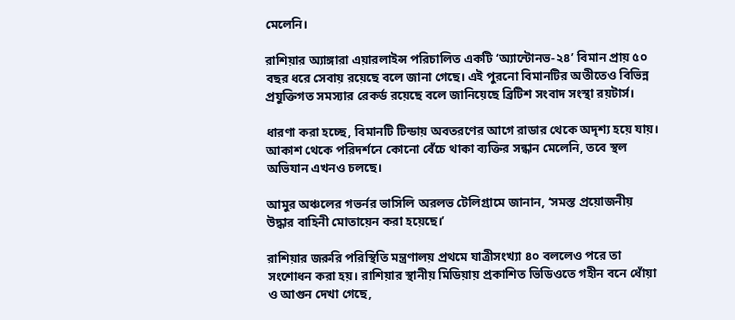মেলেনি।

রাশিয়ার অ্যাঙ্গারা এয়ারলাইন্স পরিচালিত একটি ‘অ্যান্টোনভ-২৪’ বিমান প্রায় ৫০ বছর ধরে সেবায় রয়েছে বলে জানা গেছে। এই পুরনো বিমানটির অতীতেও বিভিন্ন প্রযুক্তিগত সমস্যার রেকর্ড রয়েছে বলে জানিয়েছে ব্রিটিশ সংবাদ সংস্থা রয়টার্স।

ধারণা করা হচ্ছে, বিমানটি টিন্ডায় অবতরণের আগে রাডার থেকে অদৃশ্য হয়ে যায়। আকাশ থেকে পরিদর্শনে কোনো বেঁচে থাকা ব্যক্তির সন্ধান মেলেনি, তবে স্থল অভিযান এখনও চলছে।

আমুর অঞ্চলের গভর্নর ভাসিলি অরলভ টেলিগ্রামে জানান, ‘সমস্ত প্রয়োজনীয় উদ্ধার বাহিনী মোতায়েন করা হয়েছে।’

রাশিয়ার জরুরি পরিস্থিতি মন্ত্রণালয় প্রথমে যাত্রীসংখ্যা ৪০ বললেও পরে তা সংশোধন করা হয়। রাশিয়ার স্থানীয় মিডিয়ায় প্রকাশিত ভিডিওতে গহীন বনে ধোঁয়া ও আগুন দেখা গেছে,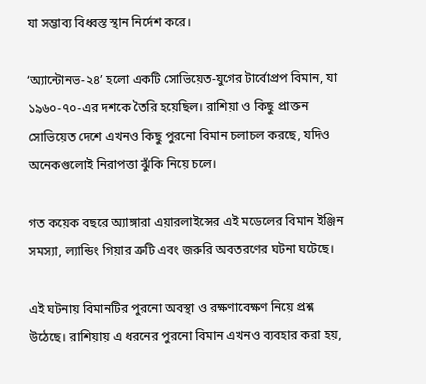যা সম্ভাব্য বিধ্বস্ত স্থান নির্দেশ করে।

‘অ্যান্টোনভ-২৪’ হলো একটি সোভিয়েত-যুগের টার্বোপ্রপ বিমান, যা ১৯৬০-৭০-এর দশকে তৈরি হয়েছিল। রাশিয়া ও কিছু প্রাক্তন সোভিয়েত দেশে এখনও কিছু পুরনো বিমান চলাচল করছে, যদিও অনেকগুলোই নিরাপত্তা ঝুঁকি নিয়ে চলে।

গত কয়েক বছরে অ্যাঙ্গারা এয়ারলাইন্সের এই মডেলের বিমান ইঞ্জিন সমস্যা, ল্যান্ডিং গিয়ার ত্রুটি এবং জরুরি অবতরণের ঘটনা ঘটেছে।

এই ঘটনায় বিমানটির পুরনো অবস্থা ও রক্ষণাবেক্ষণ নিয়ে প্রশ্ন উঠেছে। রাশিয়ায় এ ধরনের পুরনো বিমান এখনও ব্যবহার করা হয়,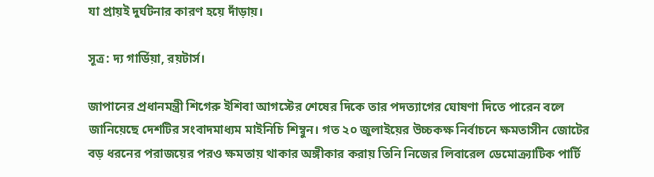যা প্রায়ই দুর্ঘটনার কারণ হয়ে দাঁড়ায়।

সূত্র: দ্য গার্ডিয়া, রয়টার্স।

জাপানের প্রধানমন্ত্রী শিগেরু ইশিবা আগস্টের শেষের দিকে তার পদত্যাগের ঘোষণা দিতে পারেন বলে জানিয়েছে দেশটির সংবাদমাধ্যম মাইনিচি শিম্বুন। গত ২০ জুলাইয়ের উচ্চকক্ষ নির্বাচনে ক্ষমতাসীন জোটের বড় ধরনের পরাজয়ের পরও ক্ষমতায় থাকার অঙ্গীকার করায় তিনি নিজের লিবারেল ডেমোক্র্যাটিক পার্টি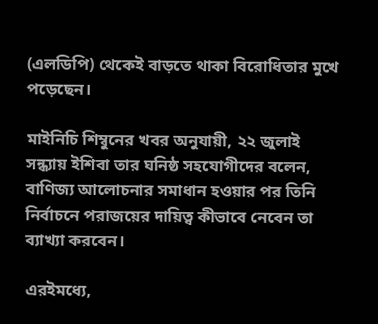(এলডিপি) থেকেই বাড়তে থাকা বিরোধিতার মুখে পড়েছেন।

মাইনিচি শিম্বুনের খবর অনুযায়ী, ২২ জুলাই সন্ধ্যায় ইশিবা তার ঘনিষ্ঠ সহযোগীদের বলেন, বাণিজ্য আলোচনার সমাধান হওয়ার পর তিনি নির্বাচনে পরাজয়ের দায়িত্ব কীভাবে নেবেন তা ব্যাখ্যা করবেন।

এরইমধ্যে,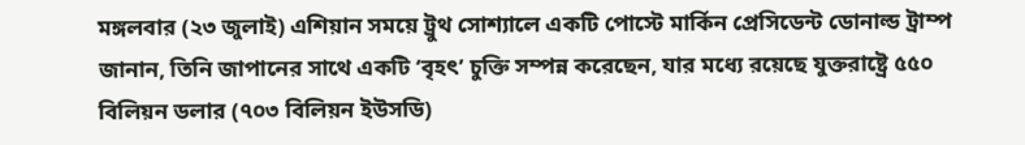মঙ্গলবার (২৩ জুলাই) এশিয়ান সময়ে ট্রুথ সোশ্যালে একটি পোস্টে মার্কিন প্রেসিডেন্ট ডোনাল্ড ট্রাম্প জানান, তিনি জাপানের সাথে একটি ‘বৃহৎ’ চুক্তি সম্পন্ন করেছেন, যার মধ্যে রয়েছে যুক্তরাষ্ট্রে ৫৫০ বিলিয়ন ডলার (৭০৩ বিলিয়ন ইউসডি)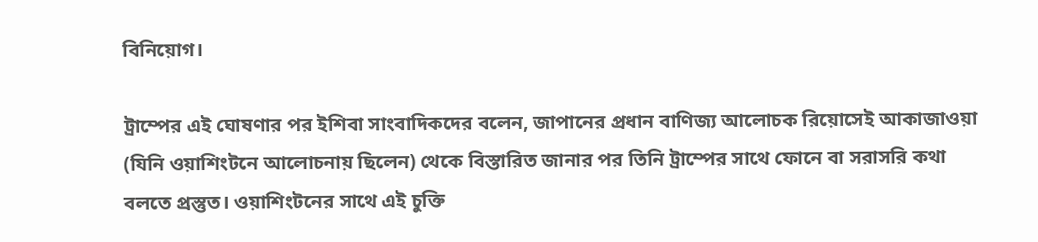বিনিয়োগ।

ট্রাম্পের এই ঘোষণার পর ইশিবা সাংবাদিকদের বলেন, জাপানের প্রধান বাণিজ্য আলোচক রিয়োসেই আকাজাওয়া (যিনি ওয়াশিংটনে আলোচনায় ছিলেন) থেকে বিস্তারিত জানার পর তিনি ট্রাম্পের সাথে ফোনে বা সরাসরি কথা বলতে প্রস্তুত। ওয়াশিংটনের সাথে এই চুক্তি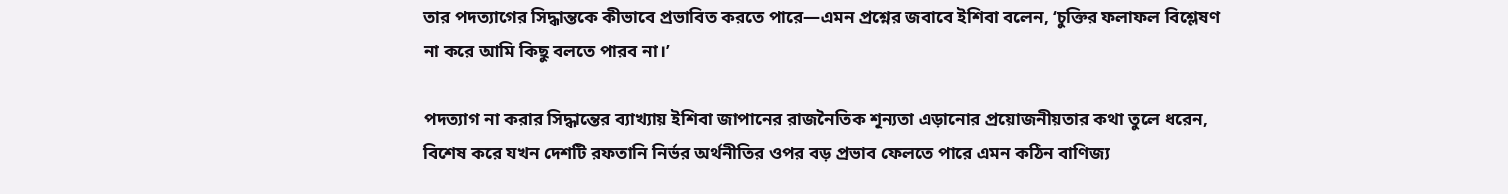তার পদত্যাগের সিদ্ধান্তকে কীভাবে প্রভাবিত করতে পারে—এমন প্রশ্নের জবাবে ইশিবা বলেন, ‘চুক্তির ফলাফল বিশ্লেষণ না করে আমি কিছু বলতে পারব না।’

পদত্যাগ না করার সিদ্ধান্তের ব্যাখ্যায় ইশিবা জাপানের রাজনৈতিক শূন্যতা এড়ানোর প্রয়োজনীয়তার কথা তুলে ধরেন, বিশেষ করে যখন দেশটি রফতানি নির্ভর অর্থনীতির ওপর বড় প্রভাব ফেলতে পারে এমন কঠিন বাণিজ্য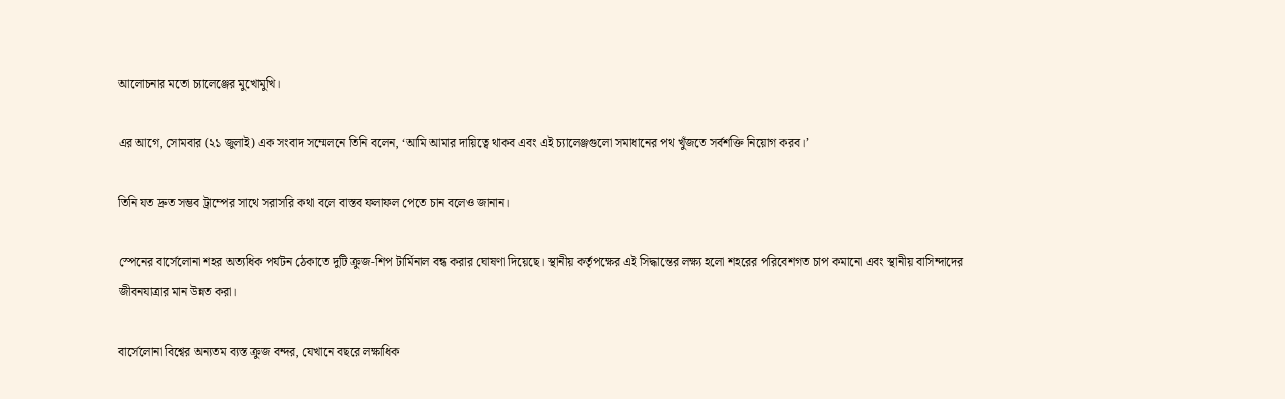আলোচনার মতো চ্যালেঞ্জের মুখোমুখি।

এর আগে, সোমবার (২১ জুলাই) এক সংবাদ সম্মেলনে তিনি বলেন, ‘আমি আমার দায়িত্বে থাকব এবং এই চ্যালেঞ্জগুলো সমাধানের পথ খুঁজতে সর্বশক্তি নিয়োগ করব।’

তিনি যত দ্রুত সম্ভব ট্রাম্পের সাথে সরাসরি কথা বলে বাস্তব ফলাফল পেতে চান বলেও জানান।

স্পেনের বার্সেলোনা শহর অত্যধিক পর্যটন ঠেকাতে দুটি ক্রুজ-শিপ টার্মিনাল বন্ধ করার ঘোষণা দিয়েছে। স্থানীয় কর্তৃপক্ষের এই সিদ্ধান্তের লক্ষ্য হলো শহরের পরিবেশগত চাপ কমানো এবং স্থানীয় বাসিন্দাদের জীবনযাত্রার মান উন্নত করা।

বার্সেলোনা বিশ্বের অন্যতম ব্যস্ত ক্রুজ বন্দর, যেখানে বছরে লক্ষাধিক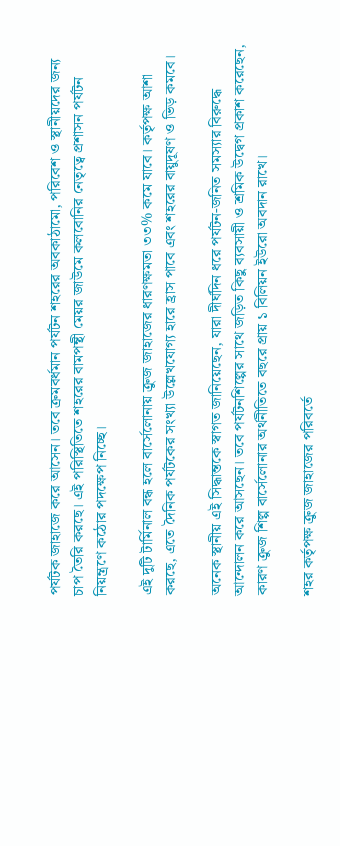পর্যটক জাহাজে করে আসেন। তবে ক্রমবর্ধমান পর্যটন শহরের অবকাঠামো, পরিবেশ ও স্থানীয়দের জন্য চাপ তৈরি করছে। এই পরিস্থিতিতে শহরের বামপন্থী মেয়র জাউমে কলবোনির নেতৃত্বে প্রশাসন পর্যটন নিয়ন্ত্রণে কঠোর পদক্ষেপ নিচ্ছে।

এই দুটি টার্মিনাল বন্ধ হলে বার্সেলোনায় ক্রুজ জাহাজের ধারণক্ষমতা ৩৩% কমে যাবে। কর্তৃপক্ষ আশা করছে, এতে দৈনিক পর্যটকের সংখ্যা উল্লেখযোগ্য হারে হ্রাস পাবে এবং শহরের বায়ুদূষণ ও ভিড় কমবে।

অনেক স্থানীয় এই সিদ্ধান্তকে স্বাগত জানিয়েছেন, যারা দীর্ঘদিন ধরে পর্যটন-জনিত সমস্যার বিরুদ্ধে আন্দোলন করে আসছেন। তবে পর্যটনশিল্পের সাথে জড়িত কিছু ব্যবসায়ী ও শ্রমিক উদ্বেগ প্রকাশ করেছেন, কারণ ক্রুজ শিল্প বার্সেলোনার অর্থনীতিতে বছরে প্রায় ১ বিলিয়ন ইউরো অবদান রাখে।

শহর কর্তৃপক্ষ ক্রুজ জাহাজের পরিবর্তে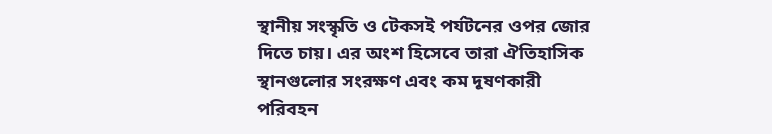স্থানীয় সংস্কৃতি ও টেকসই পর্যটনের ওপর জোর দিতে চায়। এর অংশ হিসেবে তারা ঐতিহাসিক স্থানগুলোর সংরক্ষণ এবং কম দূষণকারী পরিবহন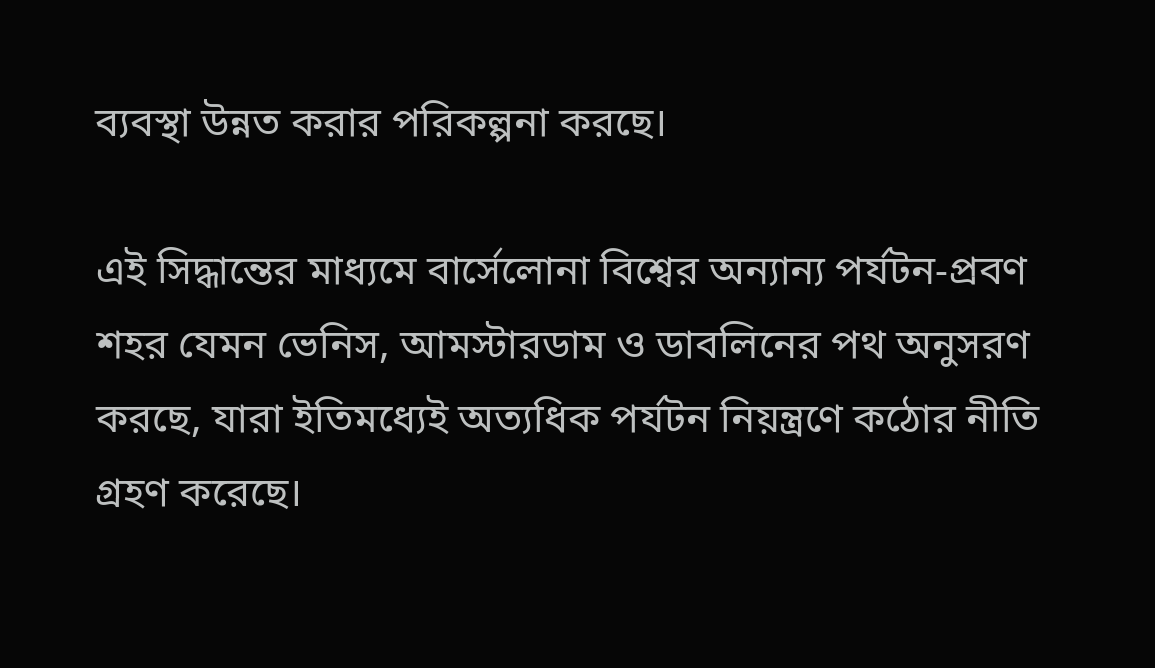ব্যবস্থা উন্নত করার পরিকল্পনা করছে।

এই সিদ্ধান্তের মাধ্যমে বার্সেলোনা বিশ্বের অন্যান্য পর্যটন-প্রবণ শহর যেমন ভেনিস, আমস্টারডাম ও ডাবলিনের পথ অনুসরণ করছে, যারা ইতিমধ্যেই অত্যধিক পর্যটন নিয়ন্ত্রণে কঠোর নীতি গ্রহণ করেছে।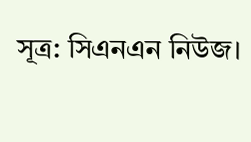সূত্র: সিএনএন নিউজ।